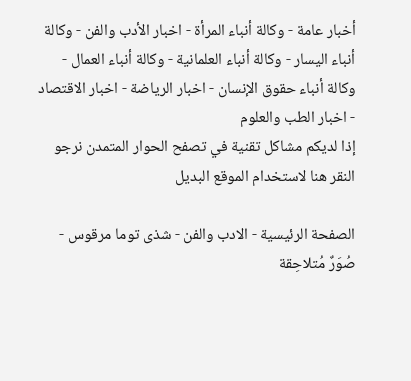أخبار عامة - وكالة أنباء المرأة - اخبار الأدب والفن - وكالة أنباء اليسار - وكالة أنباء العلمانية - وكالة أنباء العمال - وكالة أنباء حقوق الإنسان - اخبار الرياضة - اخبار الاقتصاد - اخبار الطب والعلوم
إذا لديكم مشاكل تقنية في تصفح الحوار المتمدن نرجو النقر هنا لاستخدام الموقع البديل

الصفحة الرئيسية - الادب والفن - شذى توما مرقوس - صُوَرٌ مُتلاحِقة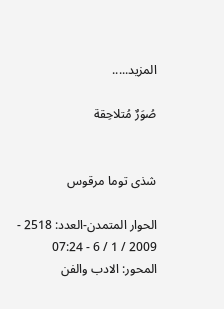المزيد.....

صُوَرٌ مُتلاحِقة


شذى توما مرقوس

الحوار المتمدن-العدد: 2518 - 2009 / 1 / 6 - 07:24
المحور: الادب والفن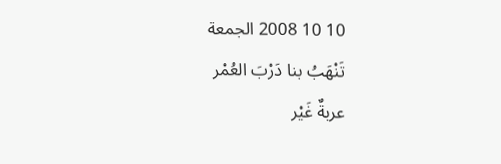10 10 2008 الجمعة
تَنْهَبُ بنا دَرْبَ العُمْر
عربةٌ غَيْر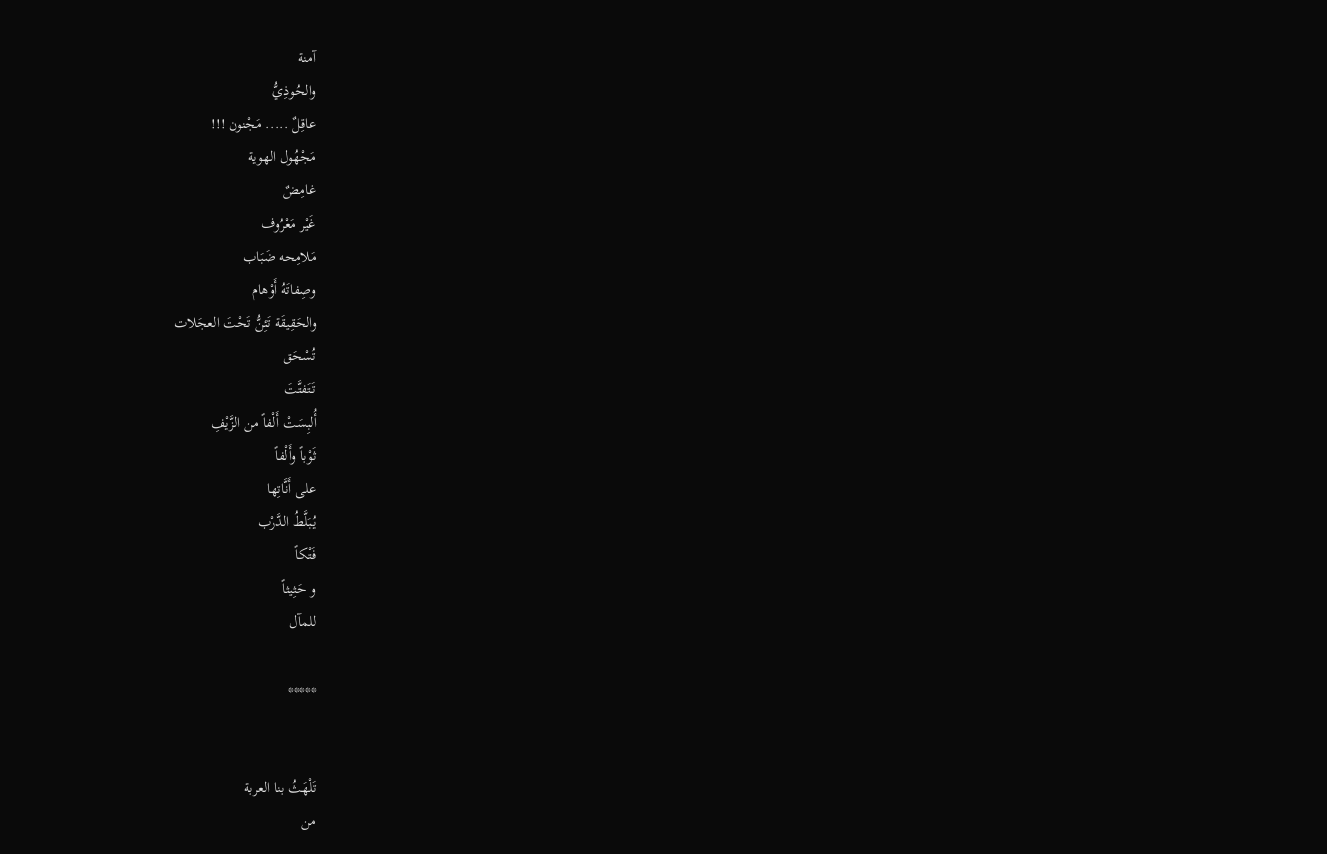آمنة
والحُوذِيُّ
عاقِلٌ ..... مَجْنون !!!
مَجْهُول الهوية
غامِضٌ
غَيْر مَعْرُوف
مَلامِحه ضَبَاب
وصِفاتَهُ أَوْهام
والحَقِيقَة تَئِنُّ تَحْتَ العجَلات
تُسْحَق
تَتَفتَّتَ
أُلبِسَتْ أَلْفاً من الزَّيْفِ
ثَوْباً وأَلْفاً
على أَنَّاتِها
يُبَلَّطُ الدَّرْب
فَتْكاً
و حَثِيثاً
للمآل

*****


تَلْهَثُ بنا العربة
من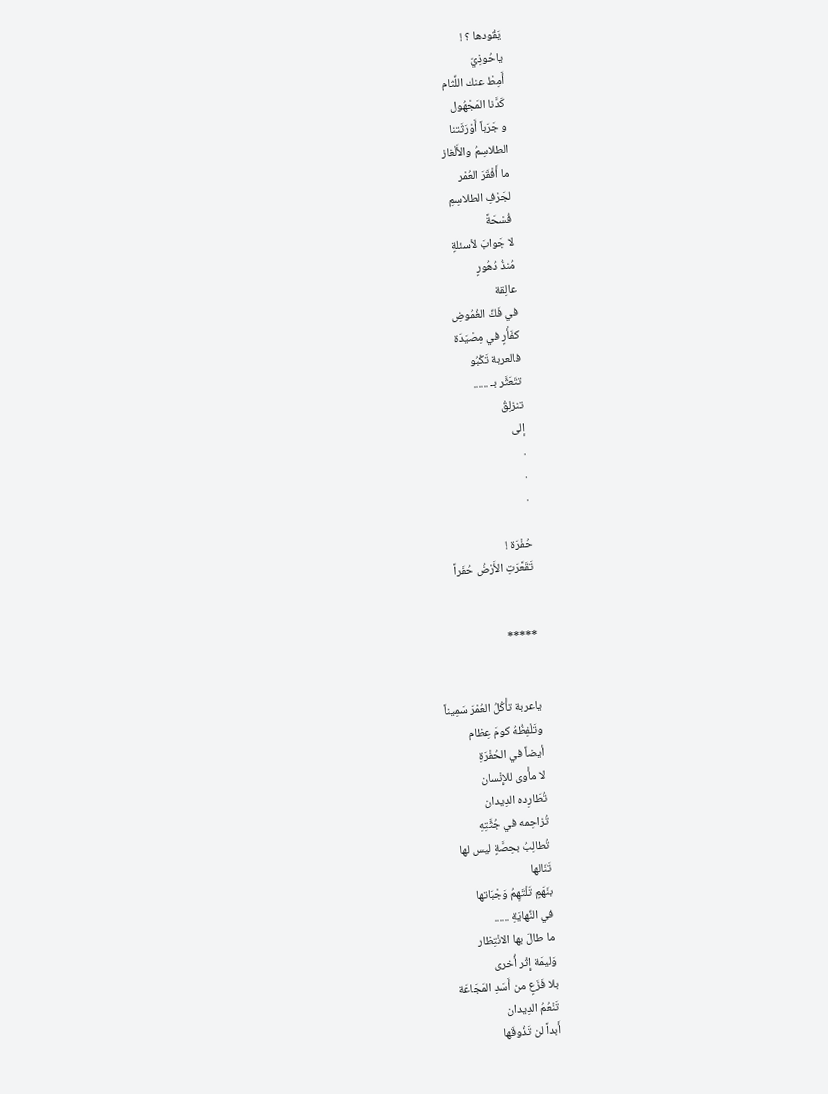يَقُودها ؟ !
ياحُوذِيّ
أَمِطْ عنك اللِّثام
كَدَّنا المَجْهُول
و جَرَباً أَوْرَثَتنا
الطلاسِمُ والأَلْغاز
ما أَفْقَرَ العُمْر
لجَرْفِ الطلاسِمِ
فُسْحَةً
لا جَوابَ لأسئلةٍ
مُنذُ دُهُورٍ
عالِقة
في فَكِّ الغُمُوضِ
كفَأْرٍ في مِصْيَدَة
فالعربة تَكْبُو
تتَعَثَّر بـ ......
تنزلِقُ
إلى
.
.
.

حُفْرَة !
تَقَعَّرَتِ الأَرْضُ حُفَراً


*****


ياعربة تأْكُلُ العُمْرَ سَمِيناً
وتَلْفِظُهُ كومَ عِظام
أيضاً في الحُفْرَةِ
لا مأْوى للإِنْسان
تُطَارِده الدِيدان
تُزاحِمه في جُثَّتِهِ
تُطالِبُ بحِصَّةٍ ليس لها
تَنَالها
بنَهَمٍ تَلْتَهِمُ وَجْبَاتها
في النِّهايَةِ ......
ما طالَ بها الانْتِظار
وَليمَة إِثْر أُخرى
بلا فَزَعٍ من أَسَدِ المَجَاعَة
تَنْعُمُ الدِيدان
أَبداً لن تَذُوقَها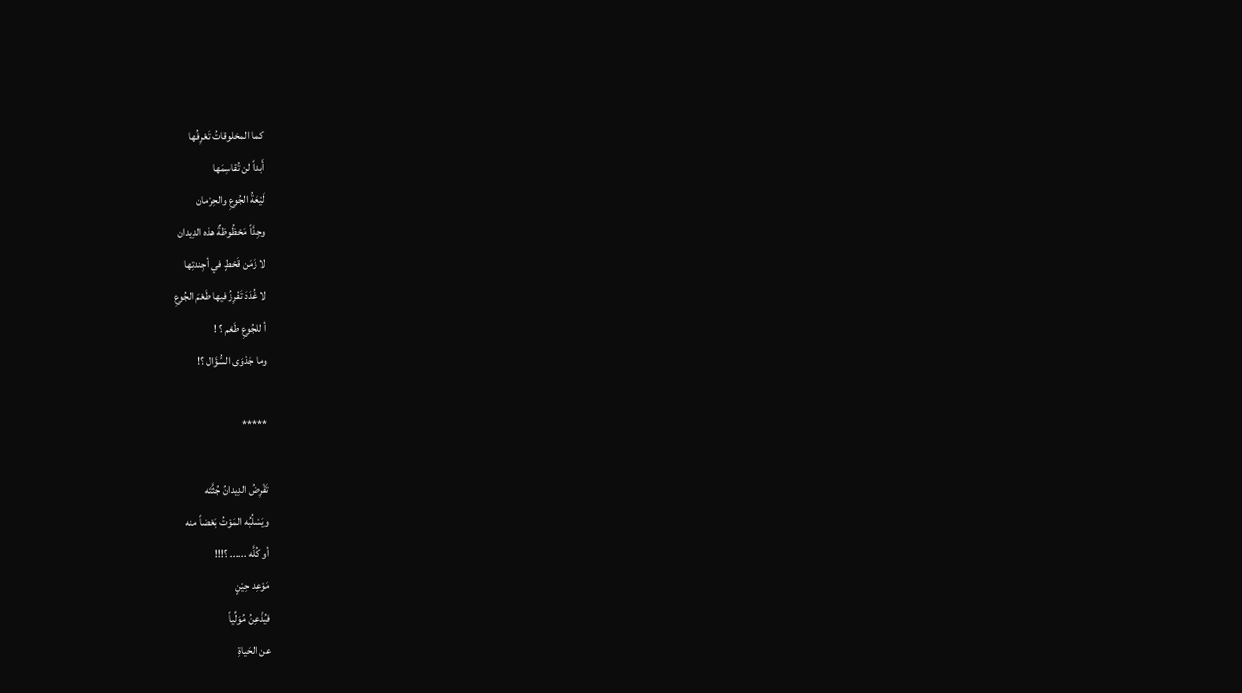كما المخلوقاتُ تَعْرِفُها
أَبداً لن تُقاسِمَها
لَيْعَةُ الجُوعِ والحِرْمان
وجِدَّاً مَحْظُوظةٌ هذه الدِيدان
لا زَمَن قَحْطٍ في أجِندتِها
لا غُدَدَ تَفْرِزُ فيها طَعْمَ الجُوعِ
أ للجُوعِ طَعْم ؟ !
وما جَدْوَى السُّؤَال ؟!

*****

تَقْرِضُ الدِيدانُ جُثَّتَه
ويَسْلُبُه المَوْتُ بَعْضاً منه
أو كُلَّه ...... ؟!!!
مَوْعِد حِيْنٍ
فيُذْعِنُ مُوَلِّياً
عن الحَياةِ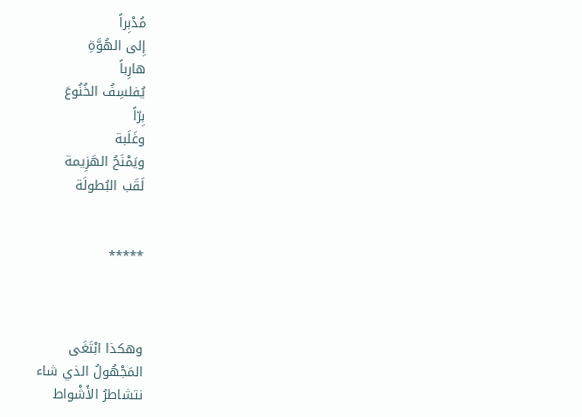مُدْبِراً
إِلى الهُوَّةِ
هارِباً
يُفلسِفُ الخُنُوعَ
بِرّاً
وغَلَبة
ويَمْنَحُ الهَزِيمة
لَقَب البُطولَة


*****



وهكذا ابْتَغَى
المَجْهُولُ الذي شاء
نتشاطرُ الأَشْواط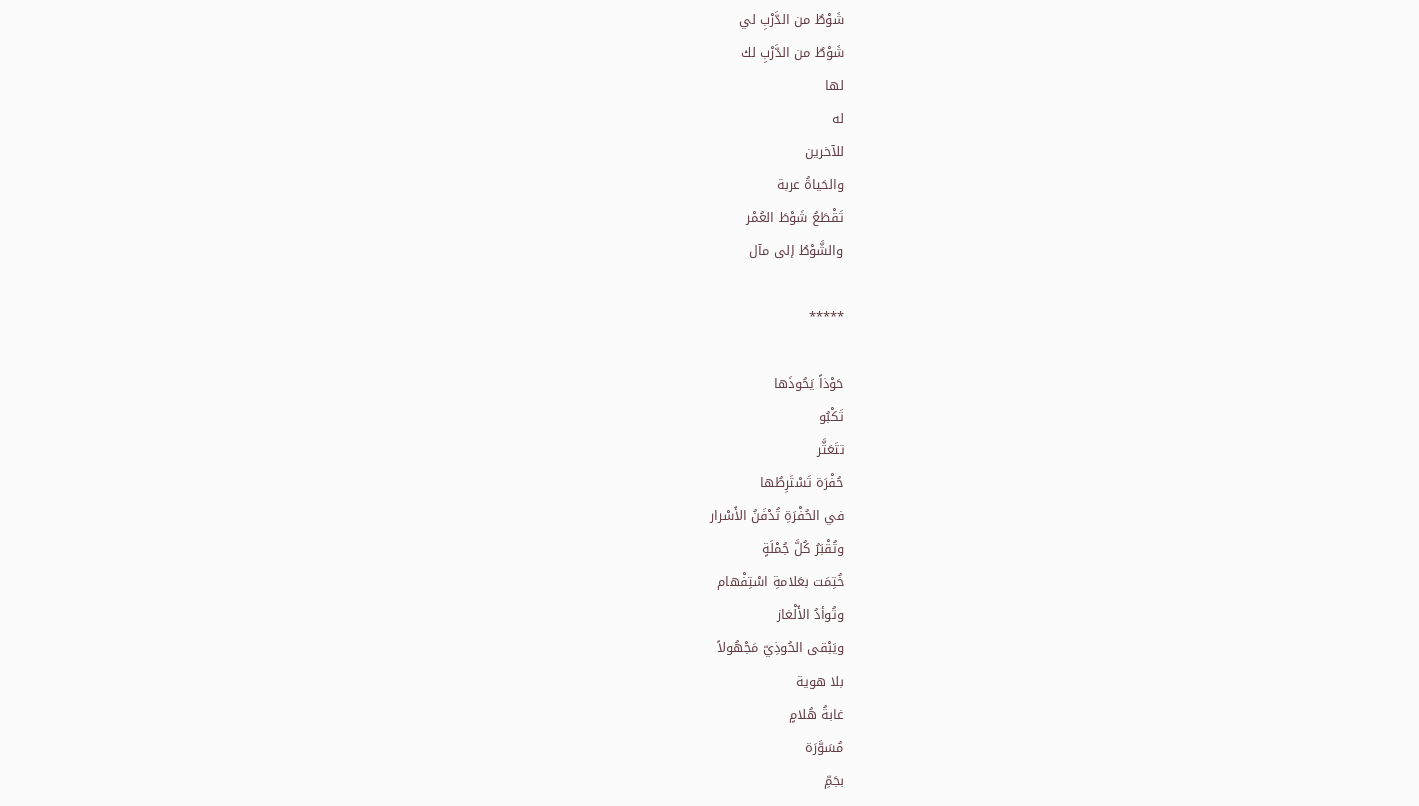شَوْطٌ من الدَّرْبِ لي
شَوْطٌ من الدَّرْبِ لك
لها
له
للآخرين
والحَياةُ عربة
تَقْطَعُ شَوْطَ العُمْر
والشَّوْطُ إلى مآل

*****

حَوْذاً يَحُوذَها
تَكْبُو
تتَعَثَّر
حُفْرَة تَسْتَرِطُها
في الحُفْرَةِ تُدْفَنُ الأَسْرار
وتُقْبَرُ كُلَّ جُمْلَةٍ
خُتِمَت بعَلامةِ اسْتِفْهام
وتُوأدُ الأَلْغاز
ويَبْقى الحُوذِيّ مَجْهُولاً
بلا هوية
غابةُ هُلامٍ
مُسَوَّرَة
بجَمِّ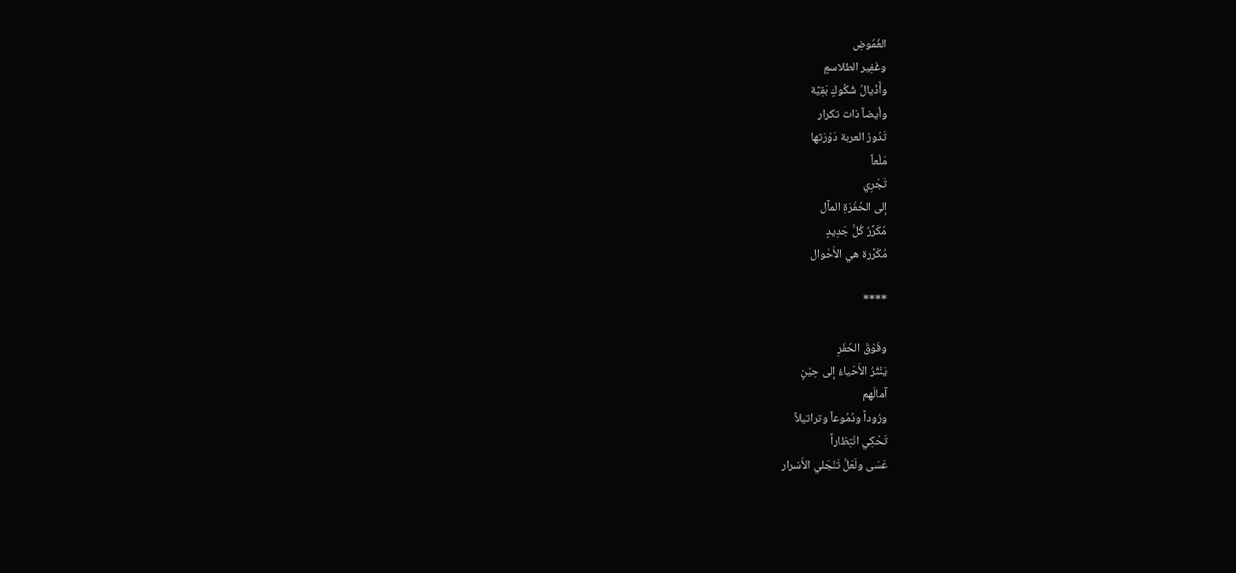الغُمُوضِ
وغَفِير الطلاسمٍ
وأَذْيالُ شُكُوكٍ بَقِيَّة
وأيضاً ذات تكرار
تَدُورُ العربة دَوْرَتها
مَلْعاً
تَجْرِي
إلى الحُفْرَةِ المآل
مُكَرَّرٌ كُلَّ جَدِيدٍ
مُكَرَّرة هي الأَحْوال

****

وفَوْقَ الحُفَرِ
يَنْثُرُ الأَحْياءُ إلى حِيْنٍ
آمالَهم
ورُوداً ودُمُوعاً وتراتيلاً
تَحْكِي انْتِظاراً
عَسَى ولَعَلَّ تَنْجَلي الأَسْرار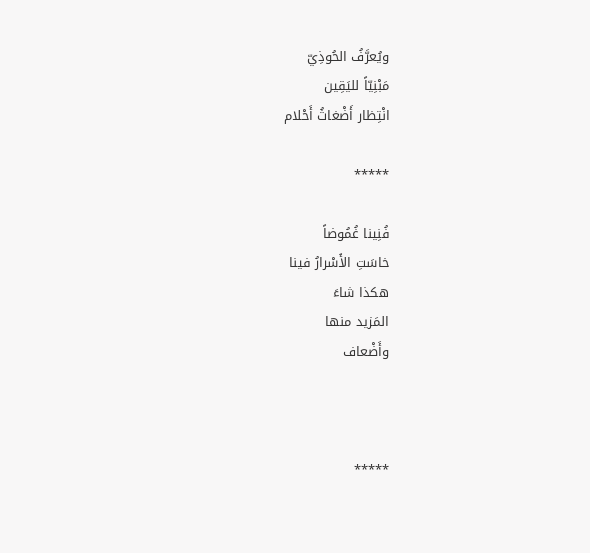ويُعرَّفُ الحُوذِيّ
مَبْنِيّاً لليَقِين
انْتِظار أَضْغاثُ أَحْلام

*****

فُنِينا غُمُوضاً
خاسَتِ الأَسْرارُ فينا
هكذا شاءَ
المَزيد منها
وأَضْعاف



*****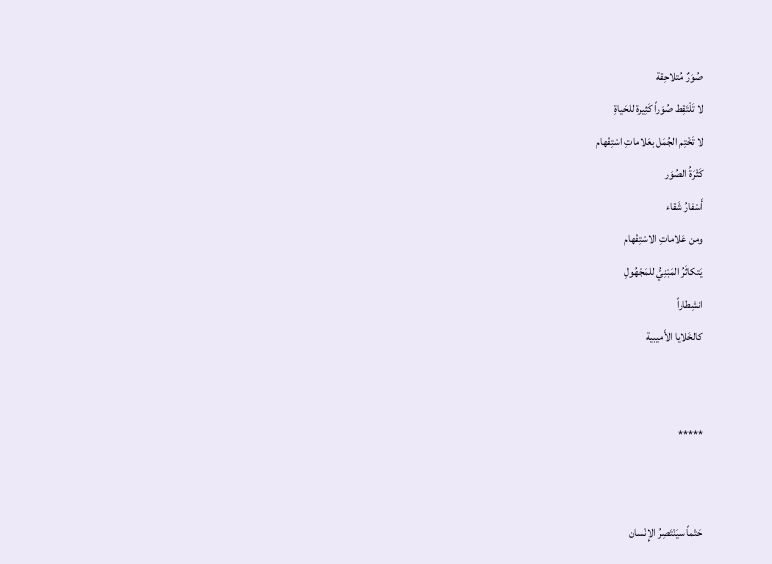صُوَرٌ مُتلاحِقة
لا تَلْتَقِط صُوَراً كَثِيرة للحَياةِ
لا تَخْتِم الجُمَل بعَلاماتِ اسْتِفْهام
كَثْرَةُ الصُوَر
أَسْفارُ شَقاء
ومن عَلاماتِ الاسْتِفْهام
يَتكاثَرُ المَبْنِيُّ للمَجْهُولِ
انشِطاراً
كالخَلايا الأَميبية


*****


حَتْماً سيَنْتَصِرُ الإِنْسان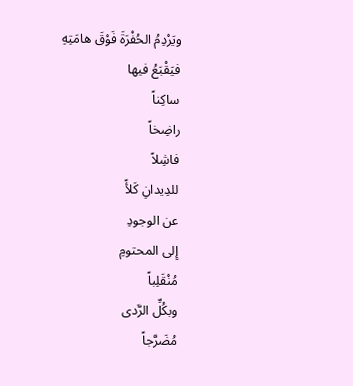ويَرْدِمُ الحُفْرَةَ فَوْقَ هامَتِهِ
فيَقْبَعُ فيها
ساكِناً
راضِخاً
فاشِلاً
للدِيدانِ كَلأً
عن الوجودِ
إِلى المحتومِ
مُنْقَلِباً
وبكُلِّ الرَّدى
مُضَرَّجاً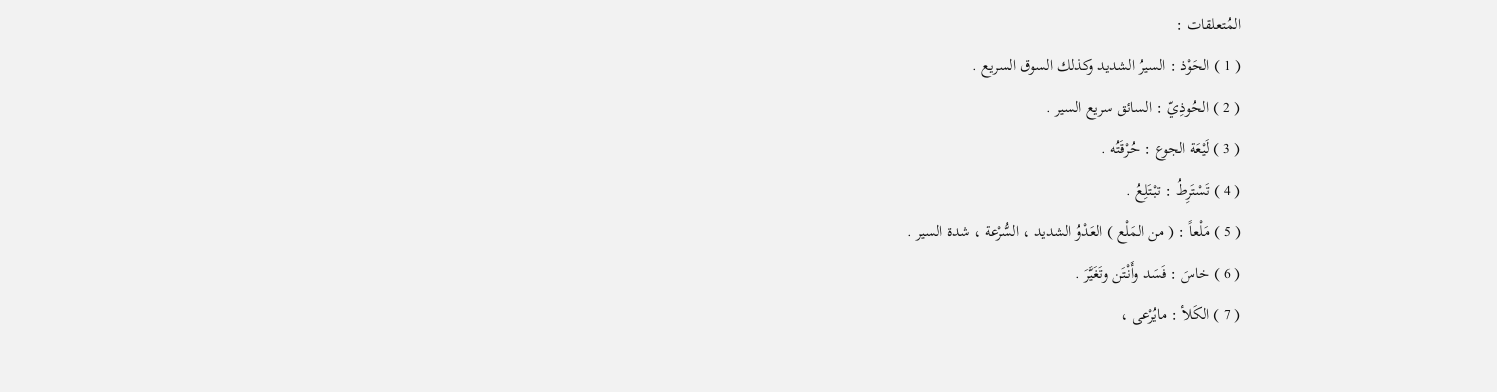المُتعلقات :
( 1 ) الحَوْذ : السيرُ الشديد وكذلك السوق السريع .
( 2 ) الحُوذِيّ : السائق سريع السير .
( 3 ) لَيْعَة الجوع : حُرْقَتُه .
( 4 ) تَسْتَرِطُ : تبْتَلِعُ .
( 5 ) مَلْعاً : ( من المَلْع ) العَدْوُ الشديد ، السُّرْعة ، شدة السير .
( 6 ) خاسَ : فَسَد وأَنْتَن وتَغَيَّرَ .
( 7 ) الكَلأ : مايُرْعى ،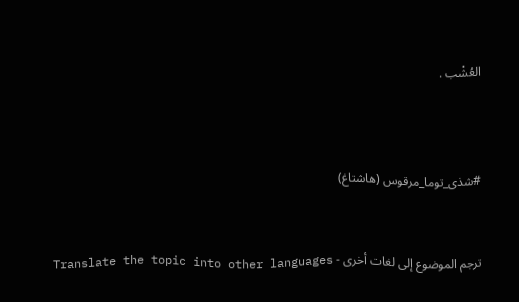العُشْب .



#شذى_توما_مرقوس (هاشتاغ)


ترجم الموضوع إلى لغات أخرى - Translate the topic into other languages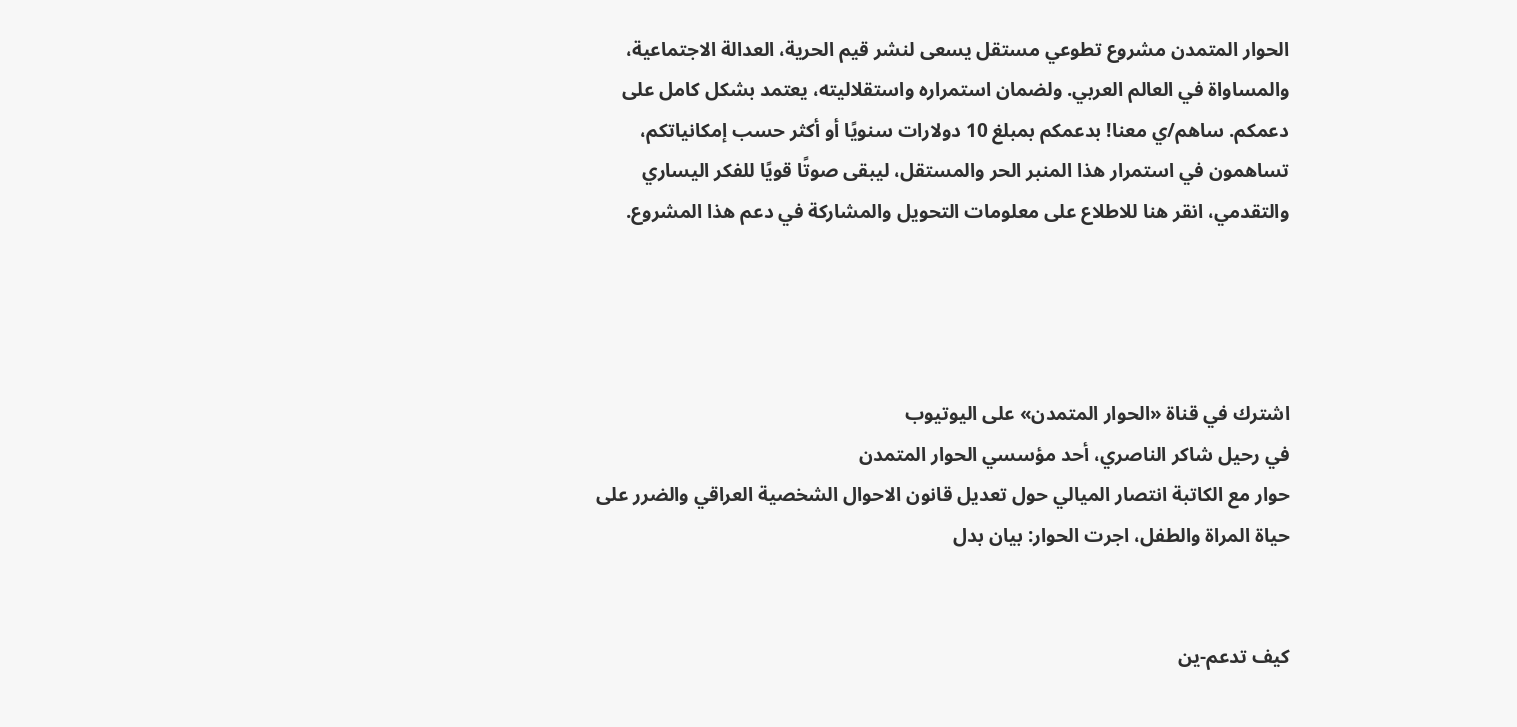الحوار المتمدن مشروع تطوعي مستقل يسعى لنشر قيم الحرية، العدالة الاجتماعية، والمساواة في العالم العربي. ولضمان استمراره واستقلاليته، يعتمد بشكل كامل على دعمكم. ساهم/ي معنا! بدعمكم بمبلغ 10 دولارات سنويًا أو أكثر حسب إمكانياتكم، تساهمون في استمرار هذا المنبر الحر والمستقل، ليبقى صوتًا قويًا للفكر اليساري والتقدمي، انقر هنا للاطلاع على معلومات التحويل والمشاركة في دعم هذا المشروع.




اشترك في قناة «الحوار المتمدن» على اليوتيوب
في رحيل شاكر الناصري، أحد مؤسسي الحوار المتمدن
حوار مع الكاتبة انتصار الميالي حول تعديل قانون الاحوال الشخصية العراقي والضرر على حياة المراة والطفل، اجرت الحوار: بيان بدل


كيف تدعم-ين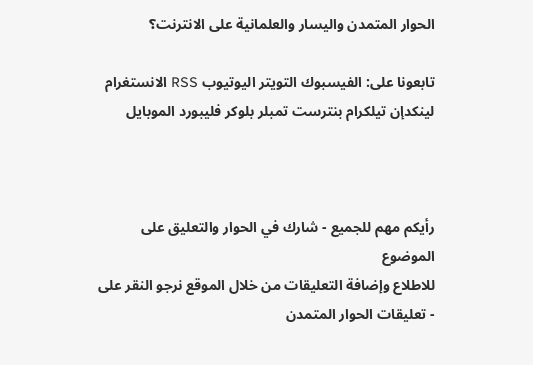الحوار المتمدن واليسار والعلمانية على الانترنت؟

تابعونا على: الفيسبوك التويتر اليوتيوب RSS الانستغرام لينكدإن تيلكرام بنترست تمبلر بلوكر فليبورد الموبايل



رأيكم مهم للجميع - شارك في الحوار والتعليق على الموضوع
للاطلاع وإضافة التعليقات من خلال الموقع نرجو النقر على - تعليقات الحوار المتمدن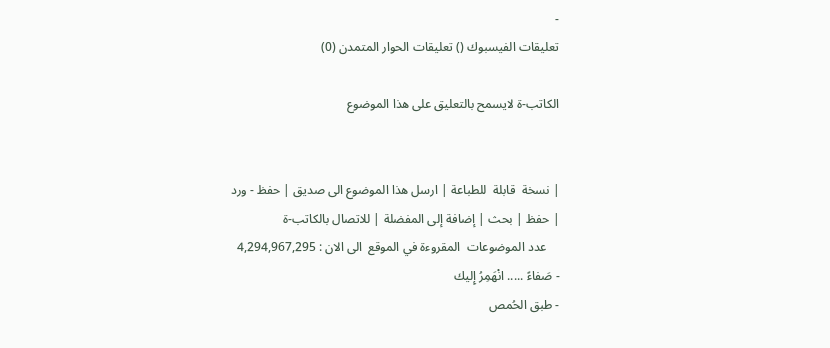-
تعليقات الفيسبوك () تعليقات الحوار المتمدن (0)

الكاتب-ة لايسمح بالتعليق على هذا الموضوع


| نسخة  قابلة  للطباعة | ارسل هذا الموضوع الى صديق | حفظ - ورد
| حفظ | بحث | إضافة إلى المفضلة | للاتصال بالكاتب-ة
    عدد الموضوعات  المقروءة في الموقع  الى الان : 4,294,967,295
- صَفاءً ..... انْهَمِرُ إِليك
- طبق الحُمص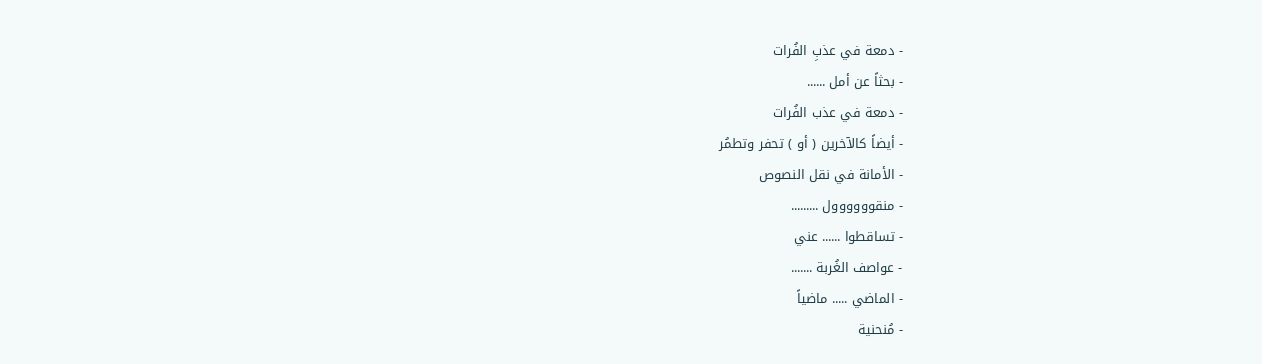- دمعة في عذبِ الفُرات
- بحثاً عن أمل ......
- دمعة في عذب الفُرات
- أيضاً كالآخرين ( أو ) تحفر وتطمُر
- الأمانة في نقل النصوص
- منقوووووول .........
- تساقطوا ...... عني
- عواصف الغُربة .......
- الماضي ..... ماضياً
- مُنحنية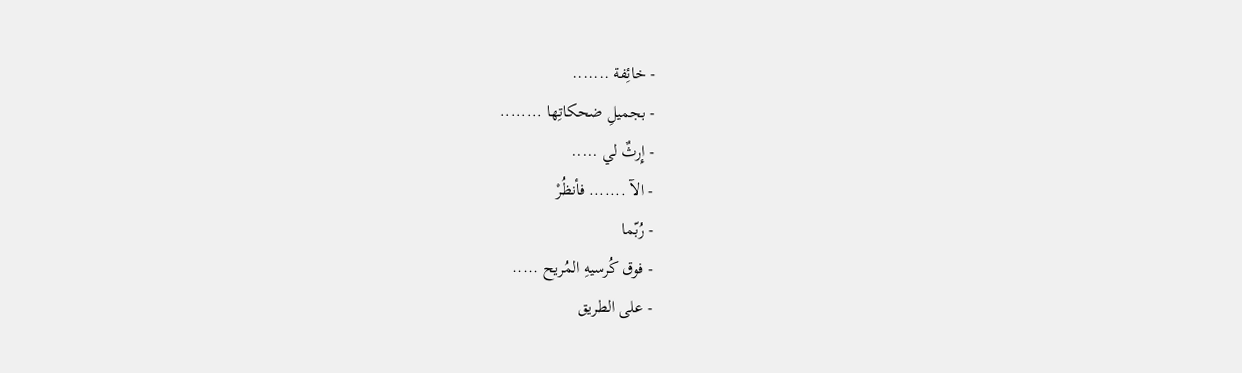- خائِفة .......
- بجميلِ ضحكاتِها ........
- إِرثٌ لي .....
- الآ ....... فأنظُرْ
- رُبّما
- فوق كُرسيهِ المُريح .....
- على الطريق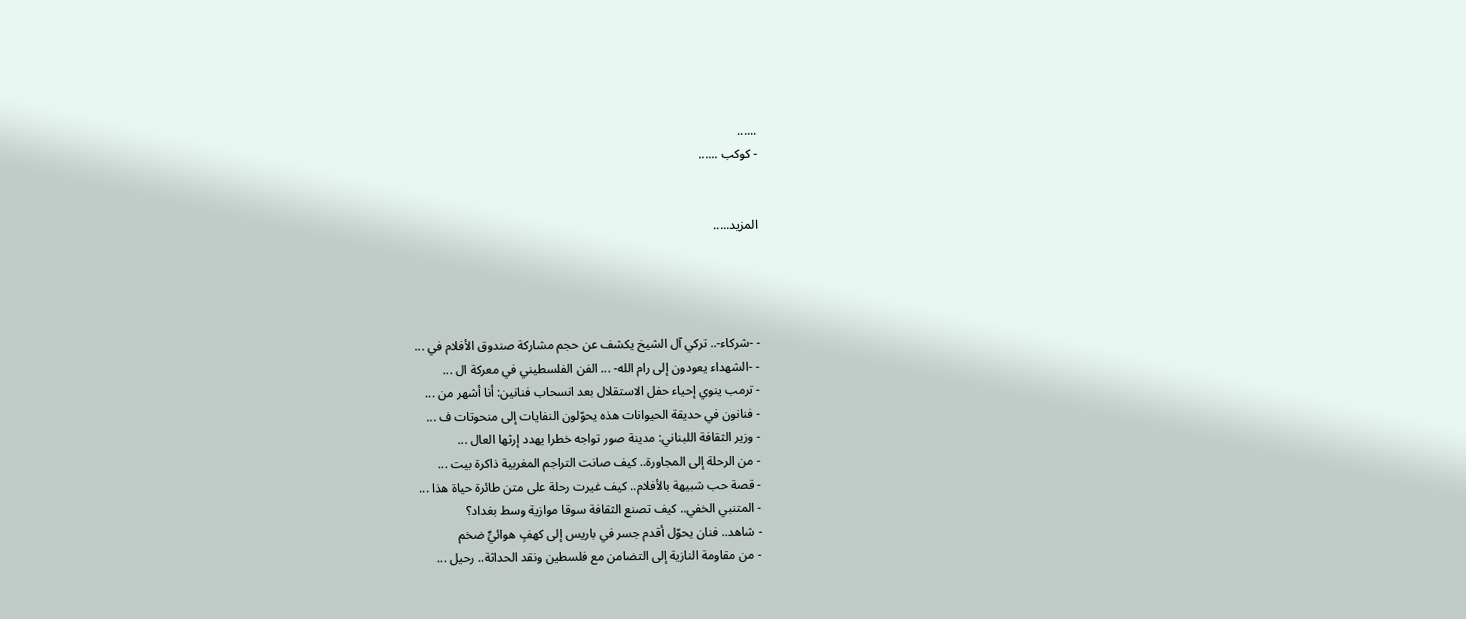......
- كوكب ......


المزيد.....




- -شركاء-.. تركي آل الشيخ يكشف عن حجم مشاركة صندوق الأفلام في ...
- -الشهداء يعودون إلى رام الله- ... الفن الفلسطيني في معركة ال ...
- ترمب ينوي إحياء حفل الاستقلال بعد انسحاب فنانين: أنا أشهر من ...
- فنانون في حديقة الحيوانات هذه يحوّلون النفايات إلى منحوتات ف ...
- وزير الثقافة اللبناني: مدينة صور تواجه خطرا يهدد إرثها العال ...
- من الرحلة إلى المجاورة.. كيف صانت التراجم المغربية ذاكرة بيت ...
- قصة حب شبيهة بالأفلام.. كيف غيرت رحلة على متن طائرة حياة هذا ...
- المتنبي الخفي.. كيف تصنع الثقافة سوقا موازية وسط بغداد؟
- شاهد.. فنان يحوّل أقدم جسر في باريس إلى كهفٍ هوائيٍّ ضخم
- من مقاومة النازية إلى التضامن مع فلسطين ونقد الحداثة.. رحيل ...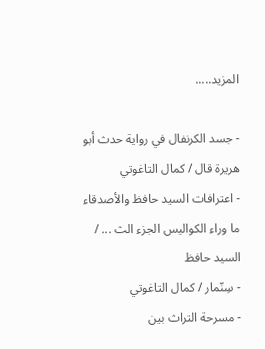المزيد.....

- جسد الكرنفال في رواية حدث أبو هريرة قال / كمال التاغوتي
- اعترافات السيد حافظ والأصدقاء ما وراء الكواليس الجزء الث ... / السيد حافظ
- سِنّمار / كمال التاغوتي
- مسرحة التراث بين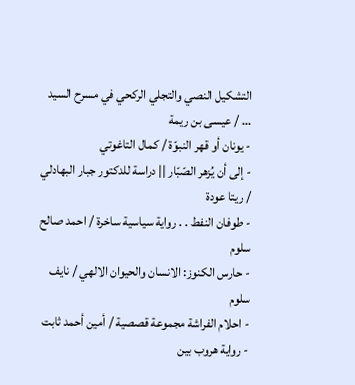التشكيل النصي والتجلي الركحي في مسرح السيد ... / عيسى بن ريمة
- يونان أو قهر النبوّة / كمال التاغوتي
- إلى أن يُزهر الصّبّار || دراسة للدكتور جبار البهادلي / ريتا عودة
- طوفان النفط . . رواية سياسية ساخرة / احمد صالح سلوم
- حارس الكنوز: الانسان والحيوان الالهي / نايف سلوم
- احلام الفراشة مجموعة قصصية / أمين أحمد ثابت
- رواية هروب بين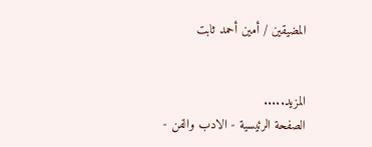المضيقين / أمين أحمد ثابت


المزيد.....
الصفحة الرئيسية - الادب والفن -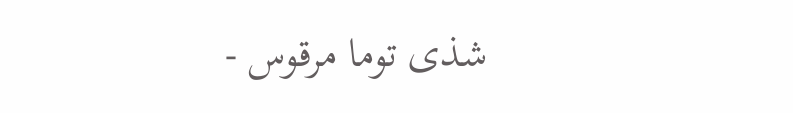شذى توما مرقوس -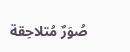صُوَرٌ مُتلاحِقة